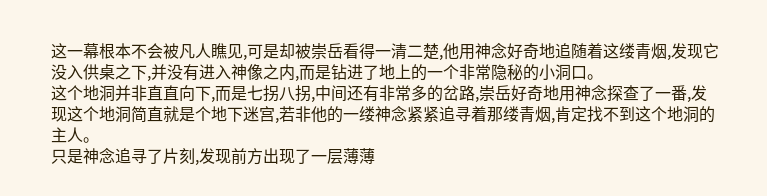这一幕根本不会被凡人瞧见,可是却被崇岳看得一清二楚,他用神念好奇地追随着这缕青烟,发现它没入供桌之下,并没有进入神像之内,而是钻进了地上的一个非常隐秘的小洞口。
这个地洞并非直直向下,而是七拐八拐,中间还有非常多的岔路,崇岳好奇地用神念探查了一番,发现这个地洞简直就是个地下迷宫,若非他的一缕神念紧紧追寻着那缕青烟,肯定找不到这个地洞的主人。
只是神念追寻了片刻,发现前方出现了一层薄薄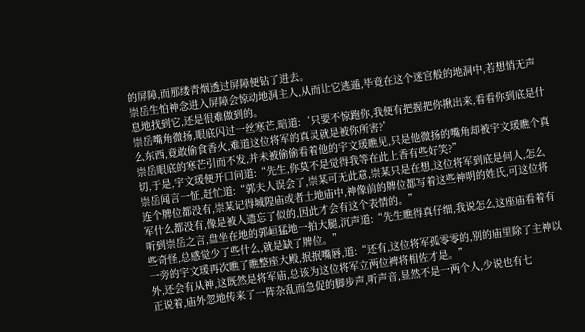的屏障,而那缕青烟透过屏障便钻了进去。
崇岳生怕神念进入屏障会惊动地洞主人,从而让它逃遁,毕竟在这个迷宫般的地洞中,若想悄无声息地找到它,还是很难做到的。
崇岳嘴角微扬,眼底闪过一丝寒芒,暗道:‘只要不惊跑你,我便有把握把你揪出来,看看你到底是什么东西,竟敢偷食香火,难道这位将军的真灵就是被你所害?’
崇岳眼底的寒芒引而不发,并未被偷偷看着他的宇文瑗瞧见,只是他微扬的嘴角却被宇文瑗瞧个真切,于是,宇文瑗便开口问道:“先生,你莫不是觉得我等在此上香有些好笑?”
崇岳闻言一怔,赶忙道:“郭夫人误会了,崇某可无此意,崇某只是在想,这位将军到底是何人,怎么连个牌位都没有,崇某记得城隍庙或者土地庙中,神像前的牌位都写着这些神明的姓氏,可这位将军什么都没有,像是被人遗忘了似的,因此才会有这个表情的。”
听到崇岳之言,盘坐在地的郭峘猛地一拍大腿,沉声道:“先生瞧得真仔细,我说怎么这座庙看着有些奇怪,总感觉少了些什么,就是缺了牌位。”
一旁的宇文瑗再次瞧了瞧整座大殿,抿抿嘴唇,道:“还有,这位将军孤零零的,别的庙里除了主神以外,还会有从神,这既然是将军庙,总该为这位将军立两位裨将相佐才是。”
正说着,庙外忽地传来了一阵杂乱而急促的脚步声,听声音,显然不是一两个人,少说也有七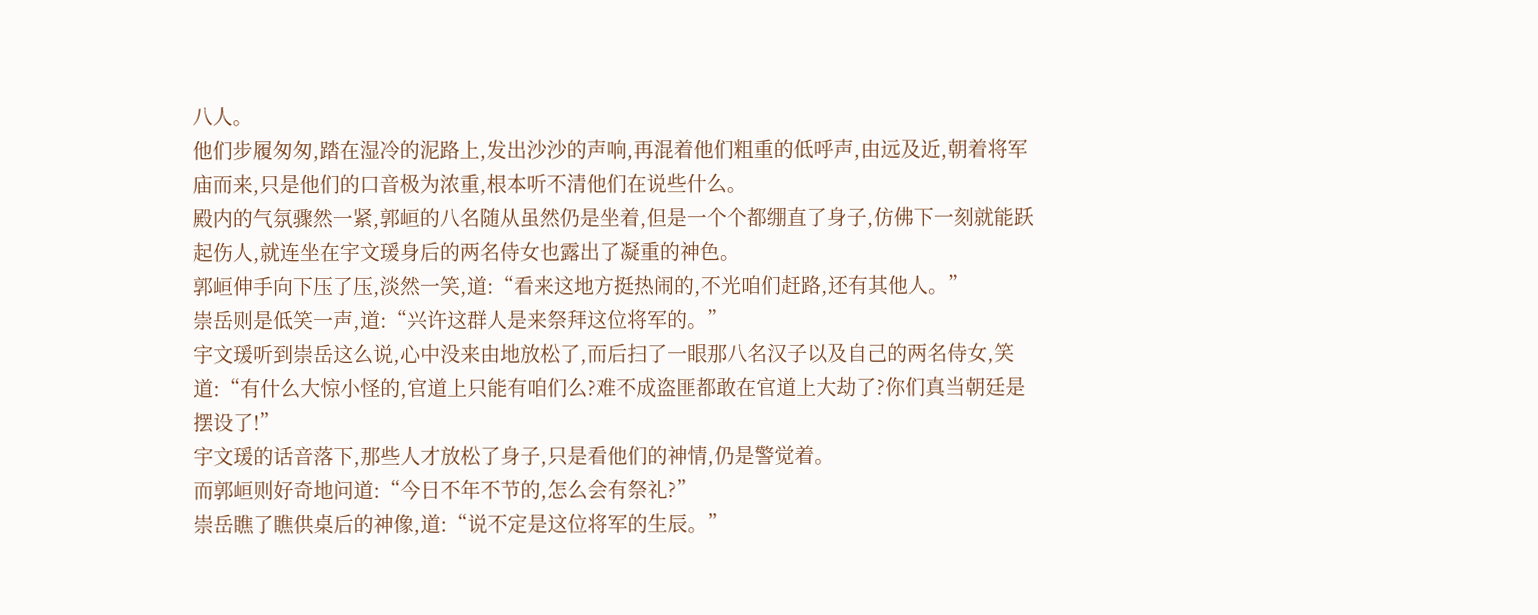八人。
他们步履匆匆,踏在湿冷的泥路上,发出沙沙的声响,再混着他们粗重的低呼声,由远及近,朝着将军庙而来,只是他们的口音极为浓重,根本听不清他们在说些什么。
殿内的气氛骤然一紧,郭峘的八名随从虽然仍是坐着,但是一个个都绷直了身子,仿佛下一刻就能跃起伤人,就连坐在宇文瑗身后的两名侍女也露出了凝重的神色。
郭峘伸手向下压了压,淡然一笑,道:“看来这地方挺热闹的,不光咱们赶路,还有其他人。”
崇岳则是低笑一声,道:“兴许这群人是来祭拜这位将军的。”
宇文瑗听到崇岳这么说,心中没来由地放松了,而后扫了一眼那八名汉子以及自己的两名侍女,笑道:“有什么大惊小怪的,官道上只能有咱们么?难不成盗匪都敢在官道上大劫了?你们真当朝廷是摆设了!”
宇文瑗的话音落下,那些人才放松了身子,只是看他们的神情,仍是警觉着。
而郭峘则好奇地问道:“今日不年不节的,怎么会有祭礼?”
崇岳瞧了瞧供桌后的神像,道:“说不定是这位将军的生辰。”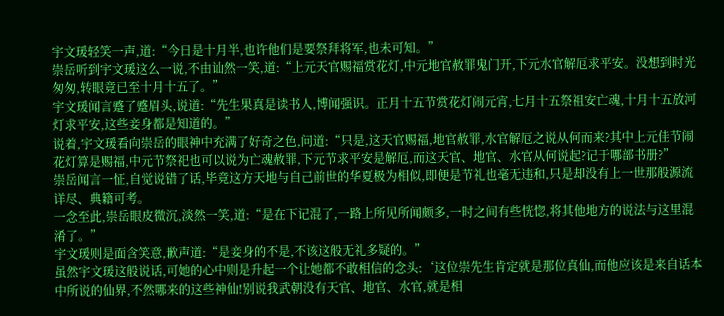宇文瑗轻笑一声,道:“今日是十月半,也许他们是要祭拜将军,也未可知。”
崇岳听到宇文瑗这么一说,不由讪然一笑,道:“上元天官赐福赏花灯,中元地官赦罪鬼门开,下元水官解厄求平安。没想到时光匆匆,转眼竟已至十月十五了。”
宇文瑗闻言蹙了蹙眉头,说道:“先生果真是读书人,博闻强识。正月十五节赏花灯闹元宵,七月十五祭祖安亡魂,十月十五放河灯求平安,这些妾身都是知道的。”
说着,宇文瑗看向崇岳的眼神中充满了好奇之色,问道:“只是,这天官赐福,地官赦罪,水官解厄之说从何而来?其中上元佳节闹花灯算是赐福,中元节祭祀也可以说为亡魂赦罪,下元节求平安是解厄,而这天官、地官、水官从何说起?记于哪部书册?”
崇岳闻言一怔,自觉说错了话,毕竟这方天地与自己前世的华夏极为相似,即便是节礼也毫无违和,只是却没有上一世那般源流详尽、典籍可考。
一念至此,崇岳眼皮微沉,淡然一笑,道:“是在下记混了,一路上所见所闻颇多,一时之间有些恍惚,将其他地方的说法与这里混淆了。”
宇文瑗则是面含笑意,歉声道:“是妾身的不是,不该这般无礼多疑的。”
虽然宇文瑗这般说话,可她的心中则是升起一个让她都不敢相信的念头:‘这位崇先生肯定就是那位真仙,而他应该是来自话本中所说的仙界,不然哪来的这些神仙!别说我武朝没有天官、地官、水官,就是相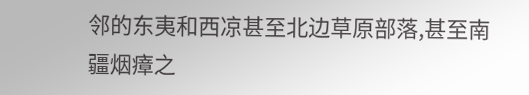邻的东夷和西凉甚至北边草原部落,甚至南疆烟瘴之